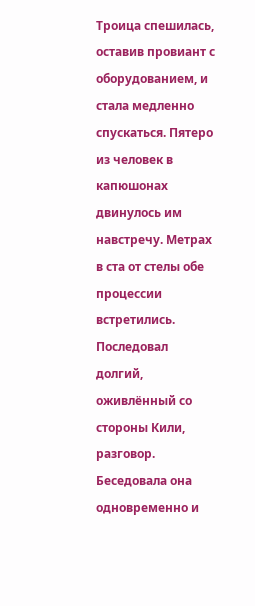Троица спешилась, оставив провиант с оборудованием, и стала медленно спускаться. Пятеро из человек в капюшонах двинулось им навстречу. Метрах в ста от стелы обе процессии встретились. Последовал долгий, оживлённый со стороны Кили, разговор. Беседовала она одновременно и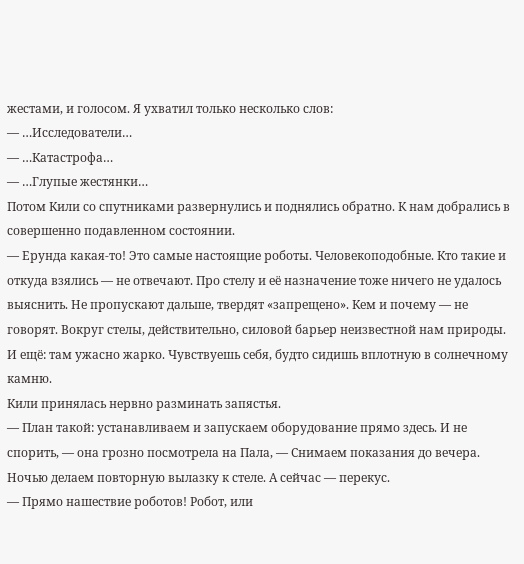жестами, и голосом. Я ухватил только несколько слов:
— …Исследователи…
— …Катастрофа…
— …Глупые жестянки…
Потом Кили со спутниками развернулись и поднялись обратно. К нам добрались в совершенно подавленном состоянии.
— Ерунда какая-то! Это самые настоящие роботы. Человекоподобные. Кто такие и откуда взялись — не отвечают. Про стелу и её назначение тоже ничего не удалось выяснить. Не пропускают дальше, твердят «запрещено». Кем и почему — не говорят. Вокруг стелы, действительно, силовой барьер неизвестной нам природы. И ещё: там ужасно жарко. Чувствуешь себя, будто сидишь вплотную в солнечному камню.
Кили принялась нервно разминать запястья.
— План такой: устанавливаем и запускаем оборудование прямо здесь. И не спорить, — она грозно посмотрела на Пала, — Снимаем показания до вечера. Ночью делаем повторную вылазку к стеле. А сейчас — перекус.
— Прямо нашествие роботов! Робот, или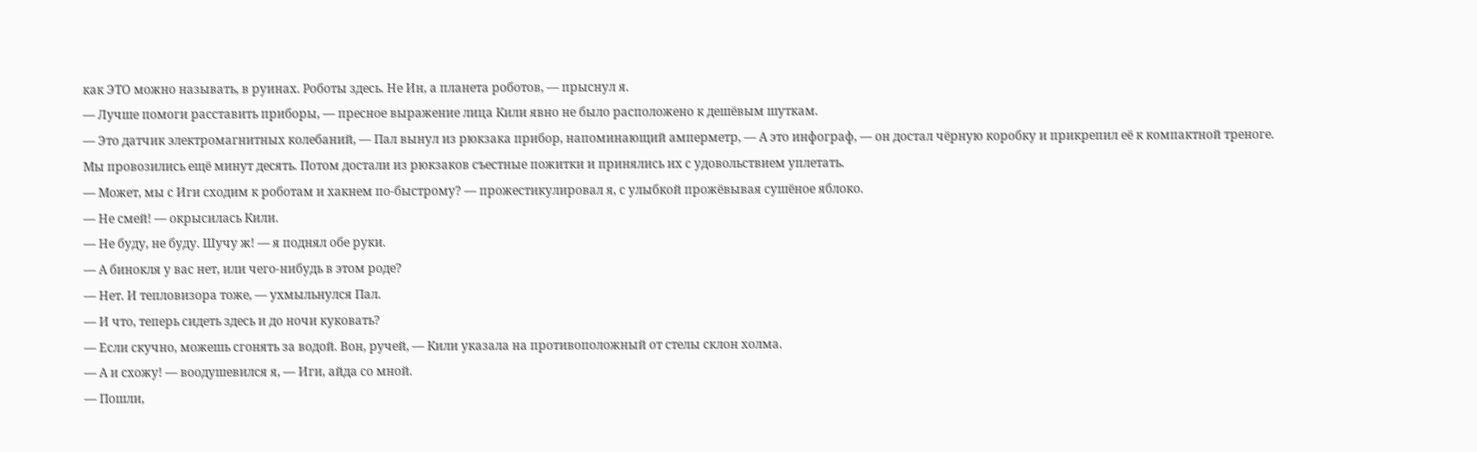как ЭТО можно называть, в руинах. Роботы здесь. Не Ин, а планета роботов, — прыснул я.
— Лучше помоги расставить приборы, — пресное выражение лица Кили явно не было расположено к дешёвым шуткам.
— Это датчик электромагнитных колебаний, — Пал вынул из рюкзака прибор, напоминающий амперметр, — А это инфограф, — он достал чёрную коробку и прикрепил её к компактной треноге.
Мы провозились ещё минут десять. Потом достали из рюкзаков съестные пожитки и принялись их с удовольствием уплетать.
— Может, мы с Иги сходим к роботам и хакнем по-быстрому? — прожестикулировал я, с улыбкой прожёвывая сушёное яблоко.
— Не смей! — окрысилась Кили.
— Не буду, не буду. Шучу ж! — я поднял обе руки.
— А бинокля у вас нет, или чего-нибудь в этом роде?
— Нет. И тепловизора тоже, — ухмыльнулся Пал.
— И что, теперь сидеть здесь и до ночи куковать?
— Если скучно, можешь сгонять за водой. Вон, ручей, — Кили указала на противоположный от стелы склон холма.
— А и схожу! — воодушевился я, — Иги, айда со мной.
— Пошли,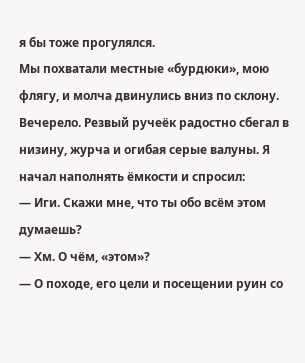я бы тоже прогулялся.
Мы похватали местные «бурдюки», мою флягу, и молча двинулись вниз по склону. Вечерело. Резвый ручеёк радостно сбегал в низину, журча и огибая серые валуны. Я начал наполнять ёмкости и спросил:
— Иги. Скажи мне, что ты обо всём этом думаешь?
— Хм. О чём, «этом»?
— О походе, его цели и посещении руин со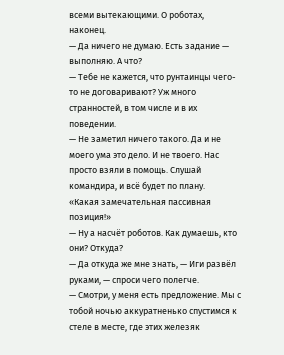всеми вытекающими. О роботах, наконец.
— Да ничего не думаю. Есть задание — выполняю. А что?
— Тебе не кажется, что рунтаинцы чего-то не договаривают? Уж много странностей, в том числе и в их поведении.
— Не заметил ничего такого. Да и не моего ума это дело. И не твоего. Нас просто взяли в помощь. Слушай командира, и всё будет по плану.
«Какая замечательная пассивная позиция!»
— Ну а насчёт роботов. Как думаешь, кто они? Откуда?
— Да откуда же мне знать, — Иги развёл руками, — спроси чего полегче.
— Смотри, у меня есть предложение. Мы с тобой ночью аккуратненько спустимся к стеле в месте, где этих железяк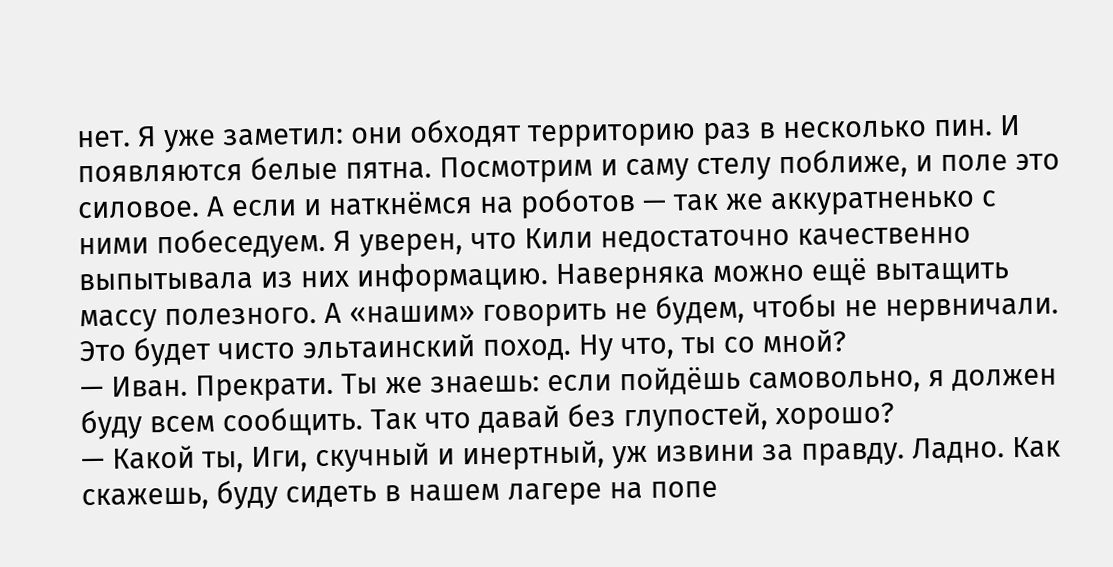нет. Я уже заметил: они обходят территорию раз в несколько пин. И появляются белые пятна. Посмотрим и саму стелу поближе, и поле это силовое. А если и наткнёмся на роботов — так же аккуратненько с ними побеседуем. Я уверен, что Кили недостаточно качественно выпытывала из них информацию. Наверняка можно ещё вытащить массу полезного. А «нашим» говорить не будем, чтобы не нервничали. Это будет чисто эльтаинский поход. Ну что, ты со мной?
— Иван. Прекрати. Ты же знаешь: если пойдёшь самовольно, я должен буду всем сообщить. Так что давай без глупостей, хорошо?
— Какой ты, Иги, скучный и инертный, уж извини за правду. Ладно. Как скажешь, буду сидеть в нашем лагере на попе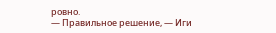ровно.
— Правильное решение, — Иги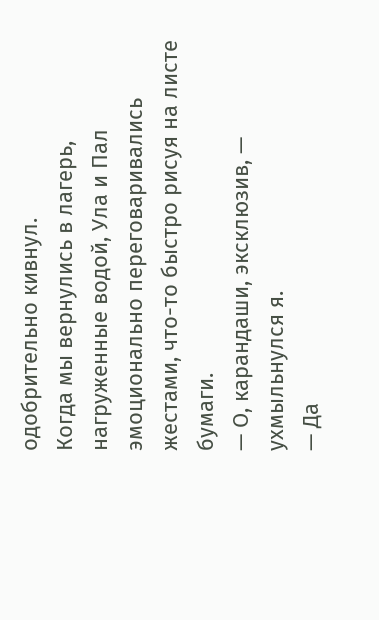одобрительно кивнул.
Когда мы вернулись в лагерь, нагруженные водой, Ула и Пал эмоционально переговаривались жестами, что-то быстро рисуя на листе бумаги.
— О, карандаши, эксклюзив, — ухмыльнулся я.
— Да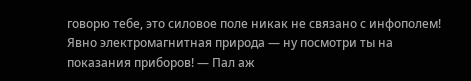говорю тебе, это силовое поле никак не связано с инфополем! Явно электромагнитная природа — ну посмотри ты на показания приборов! — Пал аж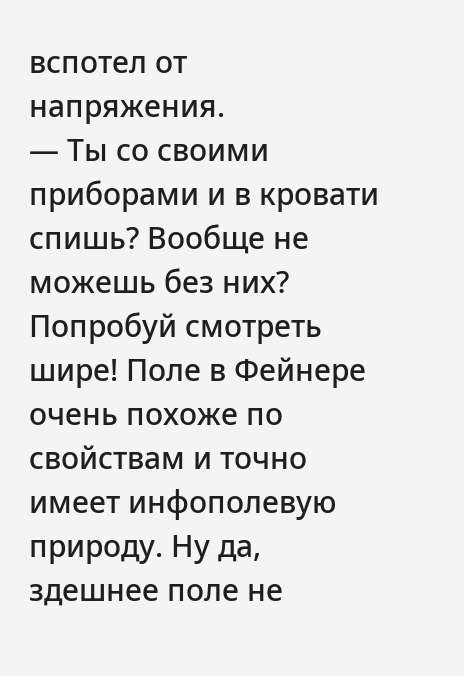вспотел от напряжения.
— Ты со своими приборами и в кровати спишь? Вообще не можешь без них? Попробуй смотреть шире! Поле в Фейнере очень похоже по свойствам и точно имеет инфополевую природу. Ну да, здешнее поле не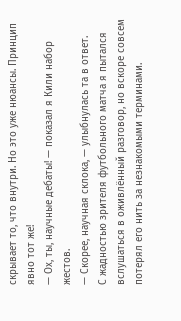скрывает то, что внутри. Но это уже нюансы. Принцип явно тот же!
— Ох, ты, научные дебаты! — показал я Кили набор жестов.
— Скорее, научная склока, — улыбнулась та в ответ.
С жадностью зрителя футбольного матча я пытался вслушаться в оживлённый разговор, но вскоре совсем потерял его нить за незнакомыми терминами.